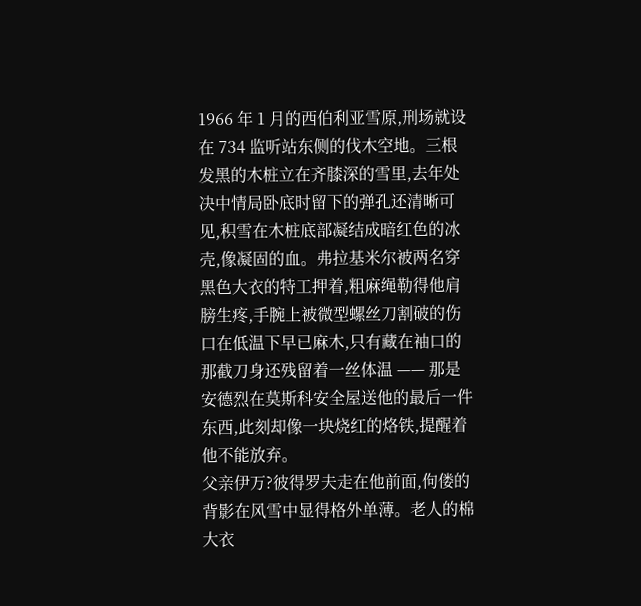1966 年 1 月的西伯利亚雪原,刑场就设在 734 监听站东侧的伐木空地。三根发黑的木桩立在齐膝深的雪里,去年处决中情局卧底时留下的弹孔还清晰可见,积雪在木桩底部凝结成暗红色的冰壳,像凝固的血。弗拉基米尔被两名穿黑色大衣的特工押着,粗麻绳勒得他肩膀生疼,手腕上被微型螺丝刀割破的伤口在低温下早已麻木,只有藏在袖口的那截刀身还残留着一丝体温 —— 那是安德烈在莫斯科安全屋送他的最后一件东西,此刻却像一块烧红的烙铁,提醒着他不能放弃。
父亲伊万?彼得罗夫走在他前面,佝偻的背影在风雪中显得格外单薄。老人的棉大衣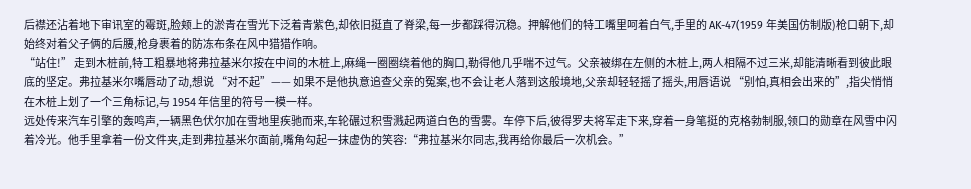后襟还沾着地下审讯室的霉斑,脸颊上的淤青在雪光下泛着青紫色,却依旧挺直了脊梁,每一步都踩得沉稳。押解他们的特工嘴里呵着白气,手里的 AK-47(1959 年美国仿制版)枪口朝下,却始终对着父子俩的后腰,枪身裹着的防冻布条在风中猎猎作响。
“站住!” 走到木桩前,特工粗暴地将弗拉基米尔按在中间的木桩上,麻绳一圈圈绕着他的胸口,勒得他几乎喘不过气。父亲被绑在左侧的木桩上,两人相隔不过三米,却能清晰看到彼此眼底的坚定。弗拉基米尔嘴唇动了动,想说 “对不起”—— 如果不是他执意追查父亲的冤案,也不会让老人落到这般境地,父亲却轻轻摇了摇头,用唇语说 “别怕,真相会出来的”,指尖悄悄在木桩上划了一个三角标记,与 1954 年信里的符号一模一样。
远处传来汽车引擎的轰鸣声,一辆黑色伏尔加在雪地里疾驰而来,车轮碾过积雪溅起两道白色的雪雾。车停下后,彼得罗夫将军走下来,穿着一身笔挺的克格勃制服,领口的勋章在风雪中闪着冷光。他手里拿着一份文件夹,走到弗拉基米尔面前,嘴角勾起一抹虚伪的笑容:“弗拉基米尔同志,我再给你最后一次机会。”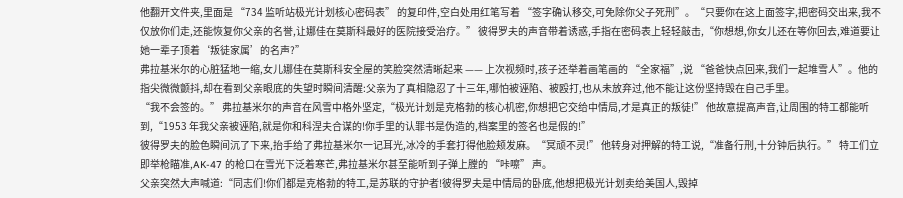他翻开文件夹,里面是 “734 监听站极光计划核心密码表” 的复印件,空白处用红笔写着 “签字确认移交,可免除你父子死刑”。“只要你在这上面签字,把密码交出来,我不仅放你们走,还能恢复你父亲的名誉,让娜佳在莫斯科最好的医院接受治疗。” 彼得罗夫的声音带着诱惑,手指在密码表上轻轻敲击,“你想想,你女儿还在等你回去,难道要让她一辈子顶着‘叛徒家属’的名声?”
弗拉基米尔的心脏猛地一缩,女儿娜佳在莫斯科安全屋的笑脸突然清晰起来 —— 上次视频时,孩子还举着画笔画的 “全家福”,说 “爸爸快点回来,我们一起堆雪人”。他的指尖微微颤抖,却在看到父亲眼底的失望时瞬间清醒:父亲为了真相隐忍了十三年,哪怕被诬陷、被殴打,也从未放弃过,他不能让这份坚持毁在自己手里。
“我不会签的。” 弗拉基米尔的声音在风雪中格外坚定,“极光计划是克格勃的核心机密,你想把它交给中情局,才是真正的叛徒!” 他故意提高声音,让周围的特工都能听到,“1953 年我父亲被诬陷,就是你和科涅夫合谋的!你手里的认罪书是伪造的,档案里的签名也是假的!”
彼得罗夫的脸色瞬间沉了下来,抬手给了弗拉基米尔一记耳光,冰冷的手套打得他脸颊发麻。“冥顽不灵!” 他转身对押解的特工说,“准备行刑,十分钟后执行。” 特工们立即举枪瞄准,AK-47 的枪口在雪光下泛着寒芒,弗拉基米尔甚至能听到子弹上膛的 “咔嚓” 声。
父亲突然大声喊道:“同志们!你们都是克格勃的特工,是苏联的守护者!彼得罗夫是中情局的卧底,他想把极光计划卖给美国人,毁掉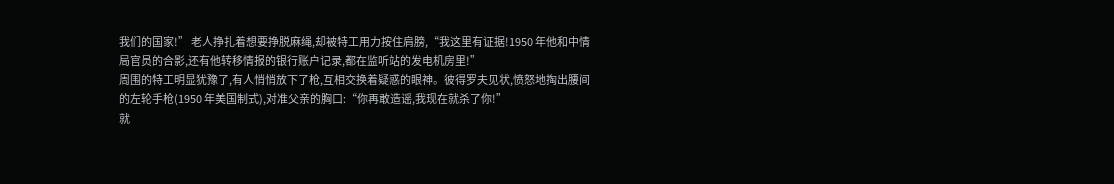我们的国家!” 老人挣扎着想要挣脱麻绳,却被特工用力按住肩膀,“我这里有证据!1950 年他和中情局官员的合影,还有他转移情报的银行账户记录,都在监听站的发电机房里!”
周围的特工明显犹豫了,有人悄悄放下了枪,互相交换着疑惑的眼神。彼得罗夫见状,愤怒地掏出腰间的左轮手枪(1950 年美国制式),对准父亲的胸口:“你再敢造谣,我现在就杀了你!”
就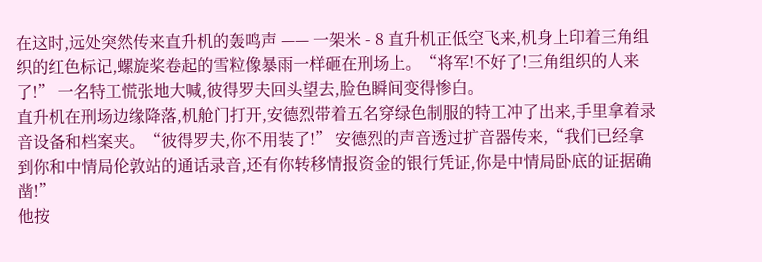在这时,远处突然传来直升机的轰鸣声 —— 一架米 - 8 直升机正低空飞来,机身上印着三角组织的红色标记,螺旋桨卷起的雪粒像暴雨一样砸在刑场上。“将军!不好了!三角组织的人来了!” 一名特工慌张地大喊,彼得罗夫回头望去,脸色瞬间变得惨白。
直升机在刑场边缘降落,机舱门打开,安德烈带着五名穿绿色制服的特工冲了出来,手里拿着录音设备和档案夹。“彼得罗夫,你不用装了!” 安德烈的声音透过扩音器传来,“我们已经拿到你和中情局伦敦站的通话录音,还有你转移情报资金的银行凭证,你是中情局卧底的证据确凿!”
他按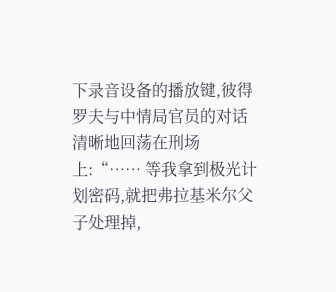下录音设备的播放键,彼得罗夫与中情局官员的对话清晰地回荡在刑场上:“…… 等我拿到极光计划密码,就把弗拉基米尔父子处理掉,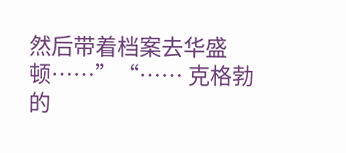然后带着档案去华盛顿……”“…… 克格勃的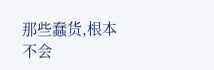那些蠢货,根本不会